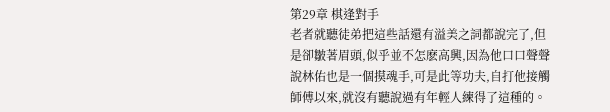第29章 棋逢對手
老者就聽徒弟把這些話還有溢美之詞都說完了,但是卻皺著眉頭,似乎並不怎麽高興,因為他口口聲聲說林佑也是一個摸魂手,可是此等功夫,自打他接觸師傅以來,就沒有聽說過有年輕人練得了這種的。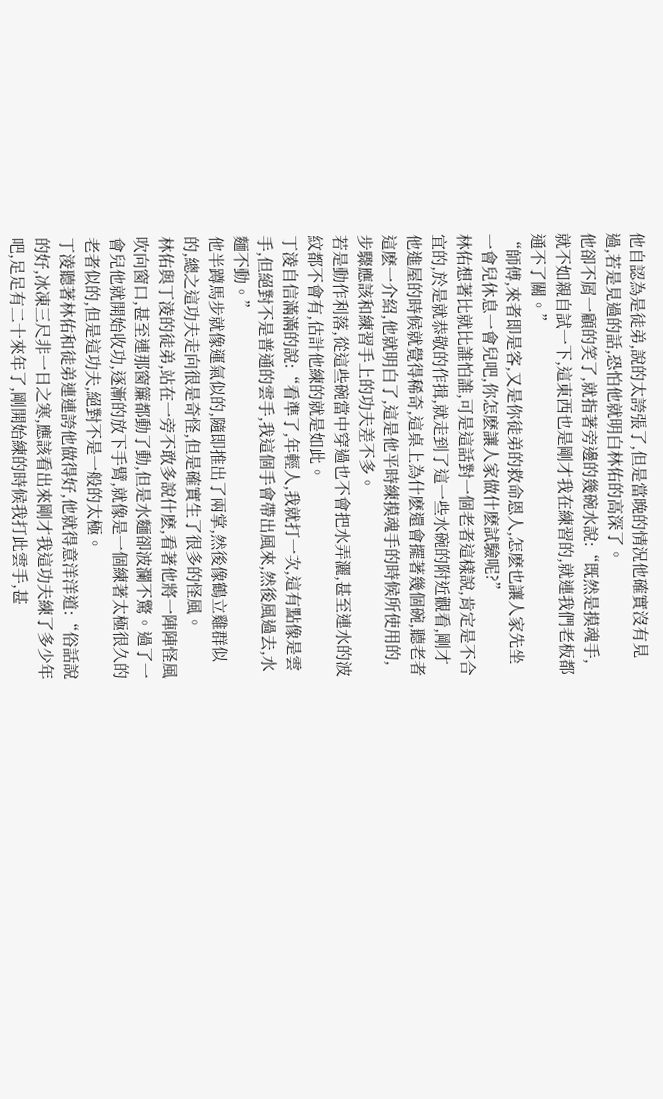他自認為是徒弟,說的太誇張了,但是當晚的情況他確實沒有見過,若是見過的話,恐怕他就明白林佑的高深了。
他卻不屑一顧的笑了,就指著旁邊的幾碗水說:“既然是摸魂手,就不如親自試一下,這東西也是剛才我在練習的,就連我們老板都通不了關。”
“師傅,來者即是客,又是你徒弟的救命恩人,怎麽也讓人家先坐一會兒休息一會兒吧,你怎麽讓人家做什麽試驗呢?”
林佑想著比就比誰怕誰,可是這話對一個老者這樣說,肯定是不合宜的,於是就恭敬的作揖,就走到了這一些水碗的附近觀看,剛才他進屋的時候就覺得稀奇,這桌上為什麽還會擺著幾個碗,聽老者這麽一介紹,他就明白了,這是他平時練摸魂手的時候所使用的,步驟應該和練習手上的功夫差不多。
若是動作利落,從這些碗當中穿過也不會把水弄灑,甚至連水的波紋都不會有,估計他練的就是如此。
丁淩自信滿滿的說:“看準了,年輕人,我就打一次,這有點像是雲手,但絕對不是普通的雲手,我這個手會帶出風來,然後風過去,水麵不動。”
他半蹲馬步就像運氣似的,隨即推出了兩掌,然後像鶴立雞群似的,總之這功夫走向很是奇怪,但是確實生了很多的怪風。
林佑與丁淩的徒弟,站在一旁不敢多說什麽,看著他將一陣陣怪風吹向窗口,甚至連那窗簾都動了動,但是水麵卻波瀾不驚。過了一會兒他就開始收功,逐漸的放下手臂,就像是一個練著太極很久的老者似的,但是這功夫,絕對不是一般的太極。
丁淩聽著林佑和徒弟連連誇他做得好,他就得意洋洋道:“俗話說的好,冰凍三尺非一日之寒,應該看出來剛才我這功夫練了多少年吧,足足有二十來年了,剛開始練的時候我打此雲手,甚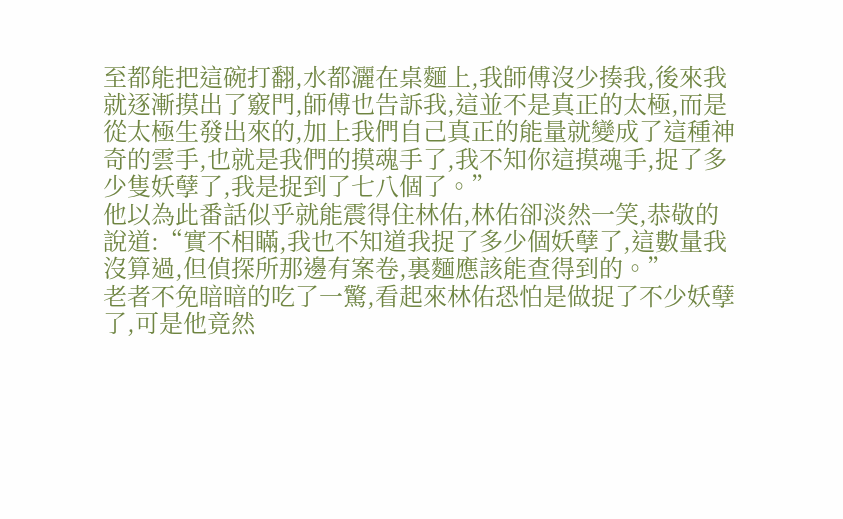至都能把這碗打翻,水都灑在桌麵上,我師傅沒少揍我,後來我就逐漸摸出了竅門,師傅也告訴我,這並不是真正的太極,而是從太極生發出來的,加上我們自己真正的能量就變成了這種神奇的雲手,也就是我們的摸魂手了,我不知你這摸魂手,捉了多少隻妖孽了,我是捉到了七八個了。”
他以為此番話似乎就能震得住林佑,林佑卻淡然一笑,恭敬的說道:“實不相瞞,我也不知道我捉了多少個妖孽了,這數量我沒算過,但偵探所那邊有案卷,裏麵應該能查得到的。”
老者不免暗暗的吃了一驚,看起來林佑恐怕是做捉了不少妖孽了,可是他竟然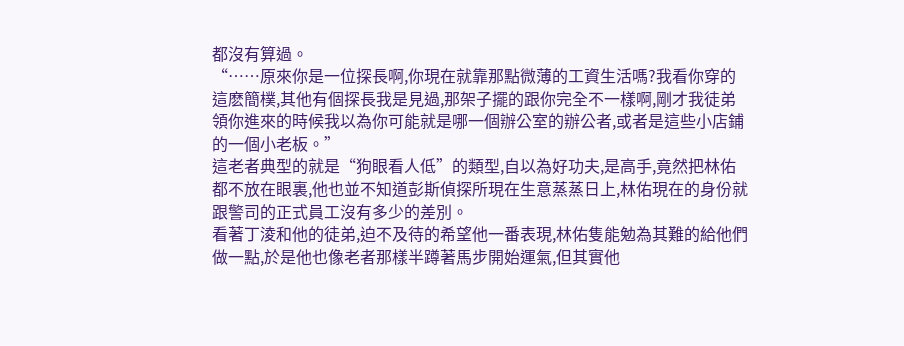都沒有算過。
“……原來你是一位探長啊,你現在就靠那點微薄的工資生活嗎?我看你穿的這麽簡樸,其他有個探長我是見過,那架子擺的跟你完全不一樣啊,剛才我徒弟領你進來的時候我以為你可能就是哪一個辦公室的辦公者,或者是這些小店鋪的一個小老板。”
這老者典型的就是“狗眼看人低”的類型,自以為好功夫,是高手,竟然把林佑都不放在眼裏,他也並不知道彭斯偵探所現在生意蒸蒸日上,林佑現在的身份就跟警司的正式員工沒有多少的差別。
看著丁淩和他的徒弟,迫不及待的希望他一番表現,林佑隻能勉為其難的給他們做一點,於是他也像老者那樣半蹲著馬步開始運氣,但其實他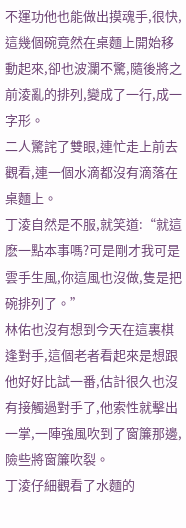不運功他也能做出摸魂手,很快,這幾個碗竟然在桌麵上開始移動起來,卻也波瀾不驚,隨後將之前淩亂的排列,變成了一行,成一字形。
二人驚詫了雙眼,連忙走上前去觀看,連一個水滴都沒有滴落在桌麵上。
丁淩自然是不服,就笑道:“就這麽一點本事嗎?可是剛才我可是雲手生風,你這風也沒做,隻是把碗排列了。”
林佑也沒有想到今天在這裏棋逢對手,這個老者看起來是想跟他好好比試一番,估計很久也沒有接觸過對手了,他索性就擊出一掌,一陣強風吹到了窗簾那邊,險些將窗簾吹裂。
丁淩仔細觀看了水麵的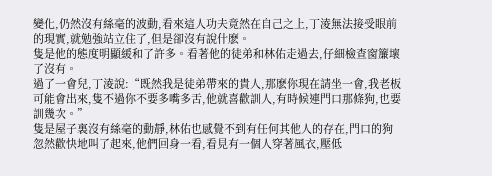變化,仍然沒有絲毫的波動,看來這人功夫竟然在自己之上,丁淩無法接受眼前的現實,就勉強站立住了,但是卻沒有說什麽。
隻是他的態度明顯緩和了許多。看著他的徒弟和林佑走過去,仔細檢查窗簾壞了沒有。
過了一會兒,丁淩說:“既然我是徒弟帶來的貴人,那麽你現在請坐一會,我老板可能會出來,隻不過你不要多嘴多舌,他就喜歡訓人,有時候連門口那條狗,也要訓幾次。”
隻是屋子裏沒有絲毫的動靜,林佑也感覺不到有任何其他人的存在,門口的狗忽然歡快地叫了起來,他們回身一看,看見有一個人穿著風衣,壓低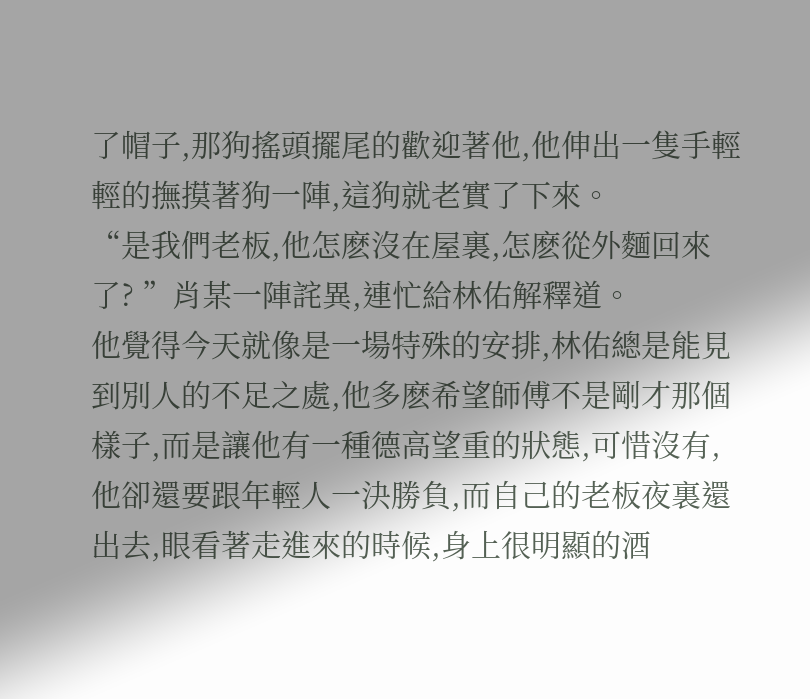了帽子,那狗搖頭擺尾的歡迎著他,他伸出一隻手輕輕的撫摸著狗一陣,這狗就老實了下來。
“是我們老板,他怎麽沒在屋裏,怎麽從外麵回來了? ”肖某一陣詫異,連忙給林佑解釋道。
他覺得今天就像是一場特殊的安排,林佑總是能見到別人的不足之處,他多麽希望師傅不是剛才那個樣子,而是讓他有一種德高望重的狀態,可惜沒有,他卻還要跟年輕人一決勝負,而自己的老板夜裏還出去,眼看著走進來的時候,身上很明顯的酒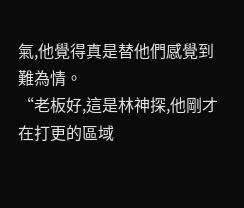氣,他覺得真是替他們感覺到難為情。
“老板好,這是林神探,他剛才在打更的區域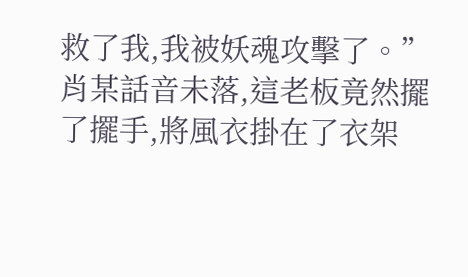救了我,我被妖魂攻擊了。”
肖某話音未落,這老板竟然擺了擺手,將風衣掛在了衣架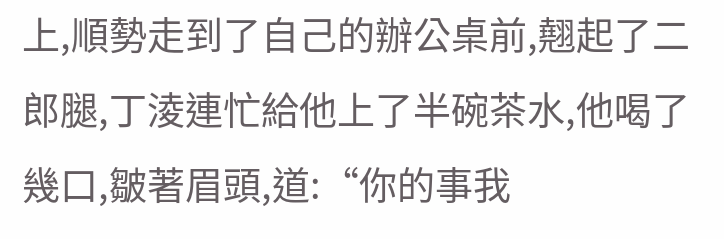上,順勢走到了自己的辦公桌前,翹起了二郎腿,丁淩連忙給他上了半碗茶水,他喝了幾口,皺著眉頭,道:“你的事我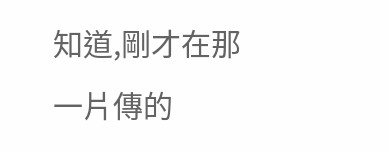知道,剛才在那一片傳的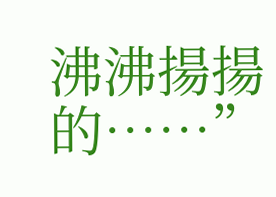沸沸揚揚的……”